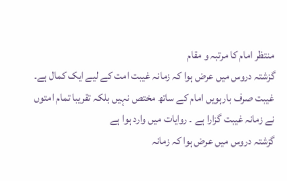منتظر امام کا مرتبہ و مقام
گزشتہ دروس میں عرض ہوا کہ زمانہ غیبت امت کے لیے ایک کمال ہے۔ غیبت صرف بارہویں امام کے ساتھ مختص نہیں بلکہ تقریبا تمام امتوں نے زمانہ غیبت گزارا ہے ۔ روایات میں وارد ہوا ہے
گزشتہ دروس میں عرض ہوا کہ زمانہ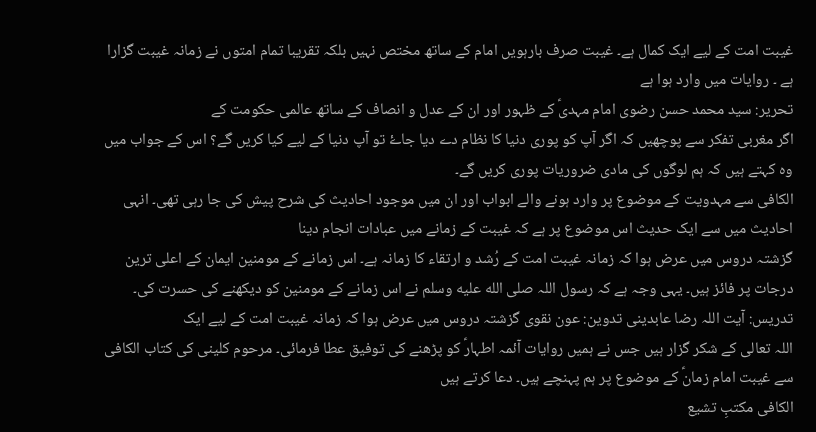غیبت امت کے لیے ایک کمال ہے۔ غیبت صرف بارہویں امام کے ساتھ مختص نہیں بلکہ تقریبا تمام امتوں نے زمانہ غیبت گزارا ہے ۔ روایات میں وارد ہوا ہے
تحریر: سید محمد حسن رضوی امام مہدیؑ کے ظہور اور ان کے عدل و انصاف کے ساتھ عالمی حکومت کے
اگر مغربی تفکر سے پوچھیں کہ اگر آپ کو پوری دنیا کا نظام دے دیا جاۓ تو آپ دنیا کے لیے کیا کریں گے؟ اس کے جواب میں وہ کہتے ہیں کہ ہم لوگوں کی مادی ضروریات پوری کریں گے۔
الکافی سے مہدویت کے موضوع پر وارد ہونے والے ابواب اور ان میں موجود احادیث کی شرح پیش کی جا رہی تھی۔ انہی احادیث میں سے ایک حدیث اس موضوع پر ہے کہ غیبت کے زمانے میں عبادات انجام دینا
گزشتہ دروس میں عرض ہوا کہ زمانہ غیبت امت کے رُشد و ارتقاء کا زمانہ ہے۔ اس زمانے کے مومنین ایمان کے اعلی ترین درجات پر فائز ہیں۔ یہی وجہ ہے کہ رسول اللہ صلى الله عليه وسلم نے اس زمانے کے مومنین کو دیکھنے کی حسرت کی۔
تدریس: آیت اللہ رضا عابدینی تدوین: عون نقوی گزشتہ دروس میں عرض ہوا کہ زمانہ غیبت امت کے لیے ایک
اللہ تعالی کے شکر گزار ہیں جس نے ہمیں روایات آئمہ اطہارؑ کو پڑھنے کی توفیق عطا فرمائی۔ مرحوم کلینی کی کتاب الکافی سے غیبت امام زمانؑ کے موضوع پر ہم پہنچے ہیں۔ دعا کرتے ہیں
الکافی مکتبِ تشیع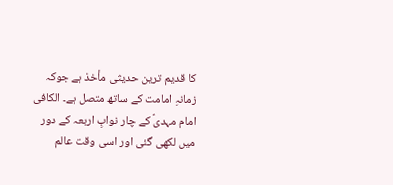کا قدیم ترین حدیثی مأخذ ہے جوکہ زمانہِ امامت کے ساتھ متصل ہے۔ الکافی امام مہدیؑ کے چار نوابِ اربعہ کے دور میں لکھی گئی اور اسی وقت عالم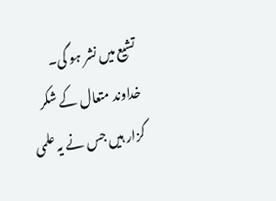تشیع میں نشر ہو گی۔
خداوند متعال کے شکر گزار ہیں جس نے یہ علمی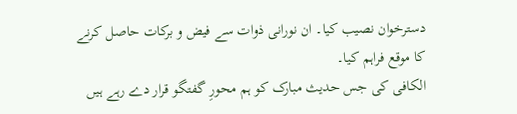دسترخوان نصیب کیا۔ ان نورانی ذوات سے فیض و برکات حاصل کرنے کا موقع فراہم کیا۔
الکافی کی جس حدیث مبارک کو ہم محورِ گفتگو قرار دے رہے ہیں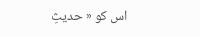اس کو « حدیثِ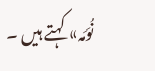نُوَمَہ» کہتے ہیں ۔